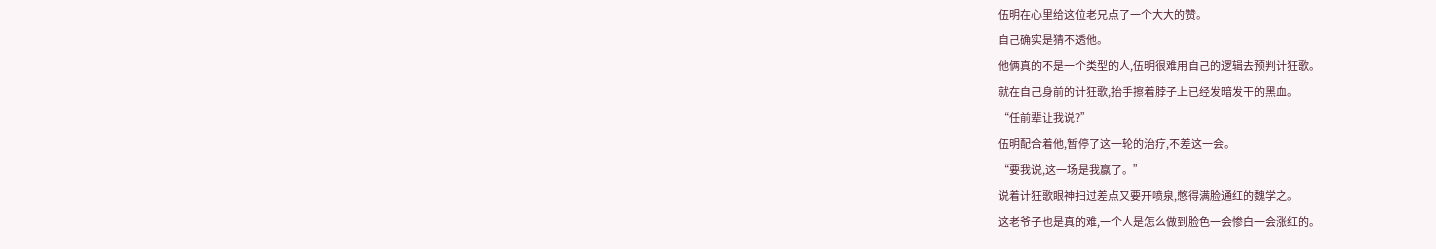伍明在心里给这位老兄点了一个大大的赞。
自己确实是猜不透他。
他俩真的不是一个类型的人,伍明很难用自己的逻辑去预判计狂歌。
就在自己身前的计狂歌,抬手擦着脖子上已经发暗发干的黑血。
“任前辈让我说?”
伍明配合着他,暂停了这一轮的治疗,不差这一会。
“要我说,这一场是我赢了。”
说着计狂歌眼神扫过差点又要开喷泉,憋得满脸通红的魏学之。
这老爷子也是真的难,一个人是怎么做到脸色一会惨白一会涨红的。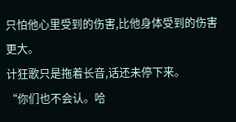只怕他心里受到的伤害,比他身体受到的伤害更大。
计狂歌只是拖着长音,话还未停下来。
“你们也不会认。哈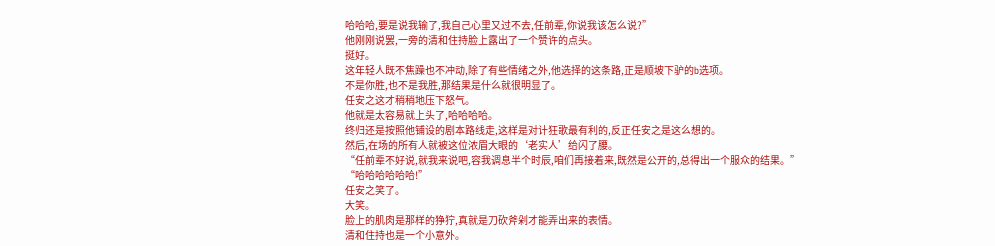哈哈哈,要是说我输了,我自己心里又过不去,任前辈,你说我该怎么说?”
他刚刚说罢,一旁的清和住持脸上露出了一个赞许的点头。
挺好。
这年轻人既不焦躁也不冲动,除了有些情绪之外,他选择的这条路,正是顺坡下驴的b选项。
不是你胜,也不是我胜,那结果是什么就很明显了。
任安之这才稍稍地压下怒气。
他就是太容易就上头了,哈哈哈哈。
终归还是按照他铺设的剧本路线走,这样是对计狂歌最有利的,反正任安之是这么想的。
然后,在场的所有人就被这位浓眉大眼的‘老实人’给闪了腰。
“任前辈不好说,就我来说吧,容我调息半个时辰,咱们再接着来,既然是公开的,总得出一个服众的结果。”
“哈哈哈哈哈哈!”
任安之笑了。
大笑。
脸上的肌肉是那样的狰狞,真就是刀砍斧剁才能弄出来的表情。
清和住持也是一个小意外。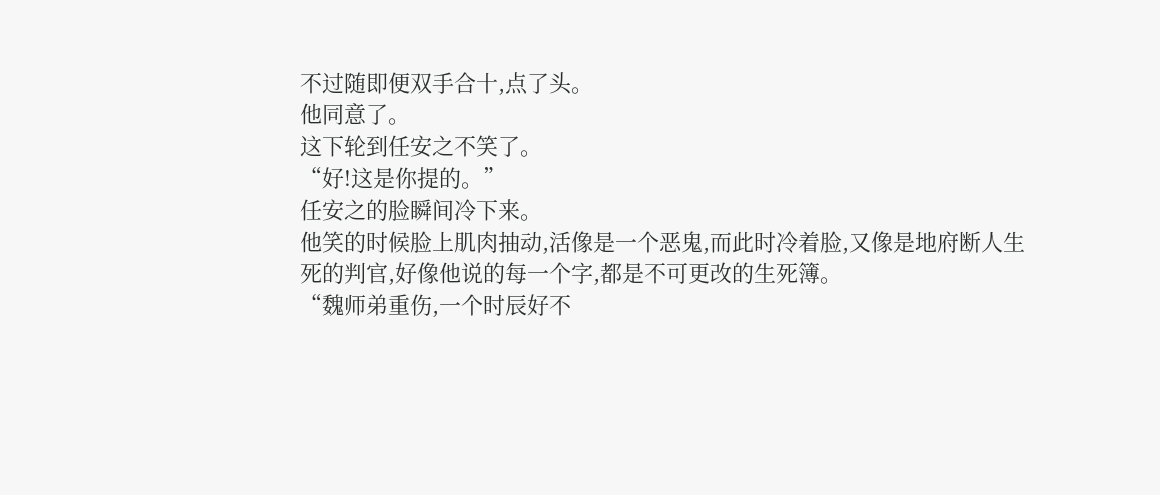不过随即便双手合十,点了头。
他同意了。
这下轮到任安之不笑了。
“好!这是你提的。”
任安之的脸瞬间冷下来。
他笑的时候脸上肌肉抽动,活像是一个恶鬼,而此时冷着脸,又像是地府断人生死的判官,好像他说的每一个字,都是不可更改的生死簿。
“魏师弟重伤,一个时辰好不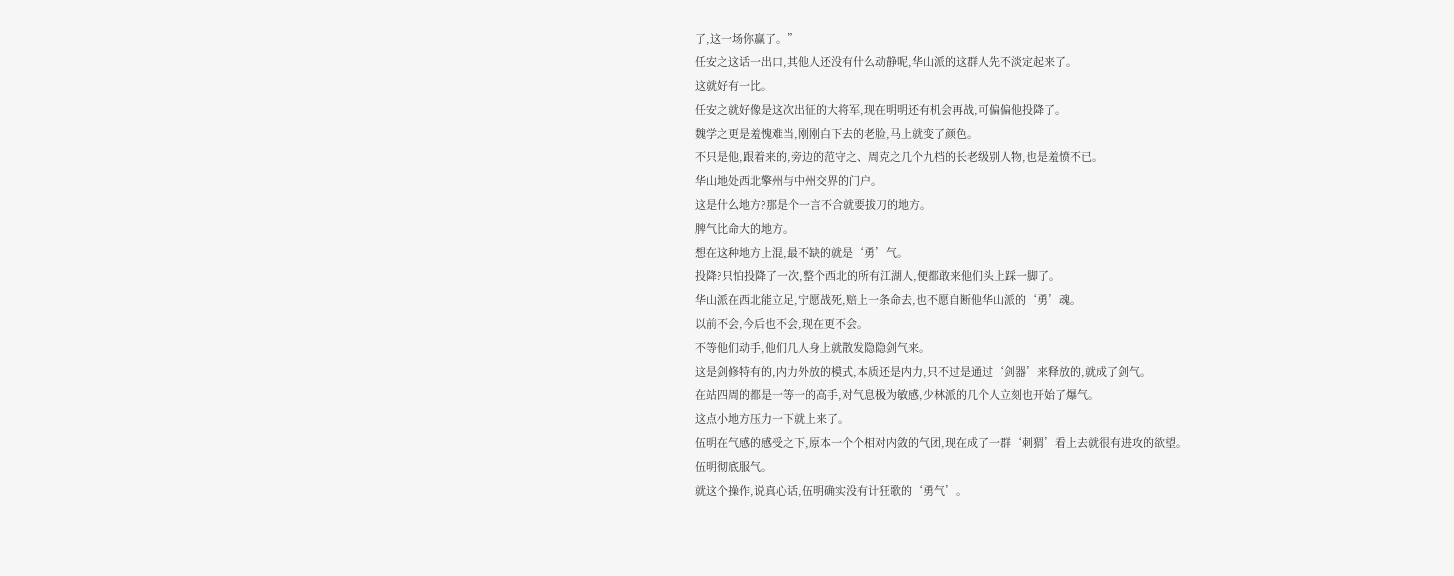了,这一场你赢了。”
任安之这话一出口,其他人还没有什么动静呢,华山派的这群人先不淡定起来了。
这就好有一比。
任安之就好像是这次出征的大将军,现在明明还有机会再战,可偏偏他投降了。
魏学之更是羞愧难当,刚刚白下去的老脸,马上就变了颜色。
不只是他,跟着来的,旁边的范守之、周克之几个九档的长老级别人物,也是羞愤不已。
华山地处西北擎州与中州交界的门户。
这是什么地方?那是个一言不合就要拔刀的地方。
脾气比命大的地方。
想在这种地方上混,最不缺的就是‘勇’气。
投降?只怕投降了一次,整个西北的所有江湖人,便都敢来他们头上踩一脚了。
华山派在西北能立足,宁愿战死,赔上一条命去,也不愿自断他华山派的‘勇’魂。
以前不会,今后也不会,现在更不会。
不等他们动手,他们几人身上就散发隐隐剑气来。
这是剑修特有的,内力外放的模式,本质还是内力,只不过是通过‘剑器’来释放的,就成了剑气。
在站四周的都是一等一的高手,对气息极为敏感,少林派的几个人立刻也开始了爆气。
这点小地方压力一下就上来了。
伍明在气感的感受之下,原本一个个相对内敛的气团,现在成了一群‘刺猬’看上去就很有进攻的欲望。
伍明彻底服气。
就这个操作,说真心话,伍明确实没有计狂歌的‘勇气’。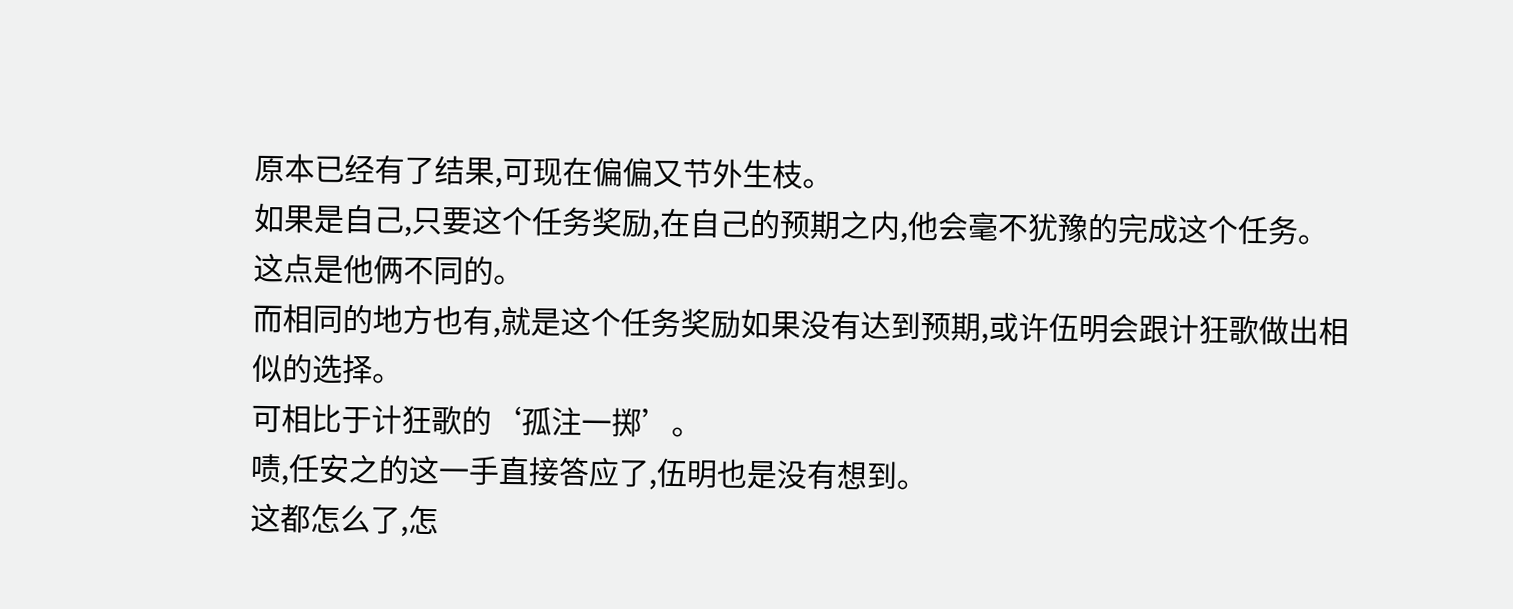原本已经有了结果,可现在偏偏又节外生枝。
如果是自己,只要这个任务奖励,在自己的预期之内,他会毫不犹豫的完成这个任务。
这点是他俩不同的。
而相同的地方也有,就是这个任务奖励如果没有达到预期,或许伍明会跟计狂歌做出相似的选择。
可相比于计狂歌的‘孤注一掷’。
啧,任安之的这一手直接答应了,伍明也是没有想到。
这都怎么了,怎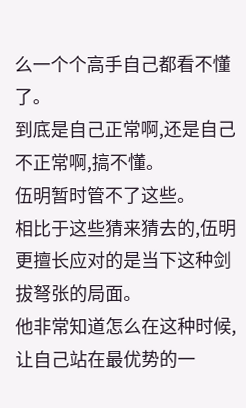么一个个高手自己都看不懂了。
到底是自己正常啊,还是自己不正常啊,搞不懂。
伍明暂时管不了这些。
相比于这些猜来猜去的,伍明更擅长应对的是当下这种剑拔弩张的局面。
他非常知道怎么在这种时候,让自己站在最优势的一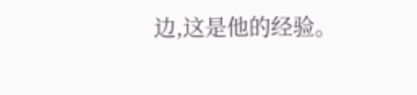边,这是他的经验。